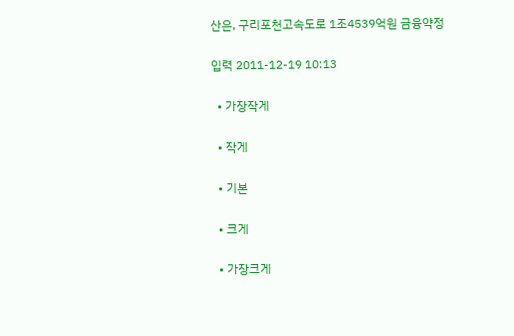산은, 구리포천고속도로 1조4539억원 금융약정

입력 2011-12-19 10:13

  • 가장작게

  • 작게

  • 기본

  • 크게

  • 가장크게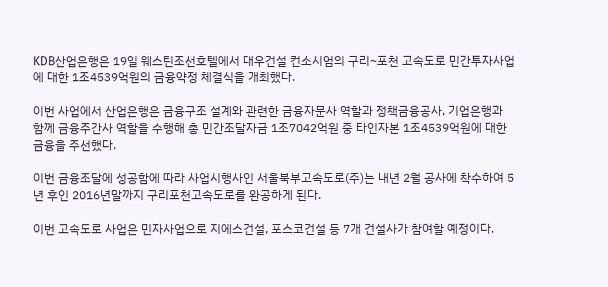KDB산업은행은 19일 웨스틴조선호텔에서 대우건설 컨소시엄의 구리~포천 고속도로 민간투자사업에 대한 1조4539억원의 금융약정 체결식을 개최했다.

이번 사업에서 산업은행은 금융구조 설계와 관련한 금융자문사 역할과 정책금융공사, 기업은행과 함께 금융주간사 역할을 수행해 총 민간조달자금 1조7042억원 중 타인자본 1조4539억원에 대한 금융을 주선했다.

이번 금융조달에 성공함에 따라 사업시행사인 서울북부고속도로(주)는 내년 2월 공사에 착수하여 5년 후인 2016년말까지 구리포천고속도로를 완공하게 된다.

이번 고속도로 사업은 민자사업으로 지에스건설, 포스코건설 등 7개 건설사가 참여할 예정이다.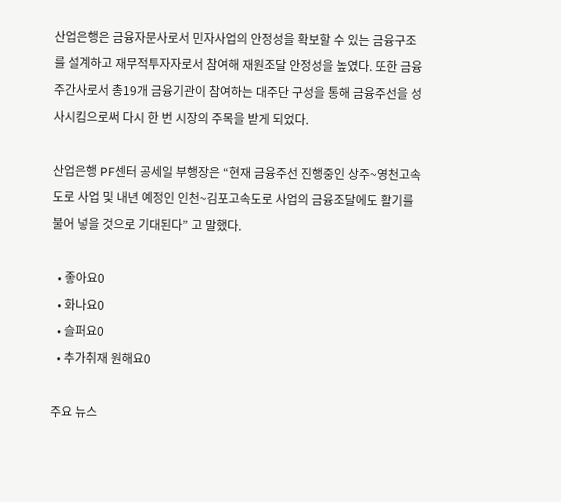산업은행은 금융자문사로서 민자사업의 안정성을 확보할 수 있는 금융구조를 설계하고 재무적투자자로서 참여해 재원조달 안정성을 높였다. 또한 금융주간사로서 총19개 금융기관이 참여하는 대주단 구성을 통해 금융주선을 성사시킴으로써 다시 한 번 시장의 주목을 받게 되었다.

산업은행 PF센터 공세일 부행장은 “현재 금융주선 진행중인 상주~영천고속도로 사업 및 내년 예정인 인천~김포고속도로 사업의 금융조달에도 활기를 불어 넣을 것으로 기대된다” 고 말했다.

  • 좋아요0
  • 화나요0
  • 슬퍼요0
  • 추가취재 원해요0

주요 뉴스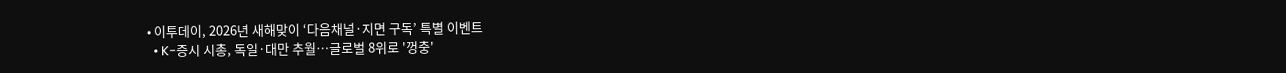• 이투데이, 2026년 새해맞이 ‘다음채널·지면 구독’ 특별 이벤트
  • K-증시 시총, 독일·대만 추월…글로벌 8위로 '껑충'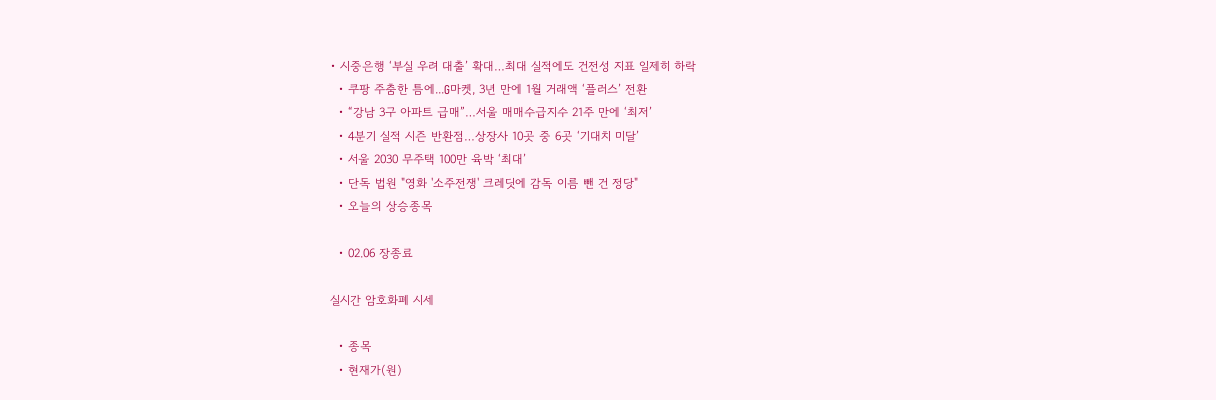• 시중은행 ‘부실 우려 대출’ 확대…최대 실적에도 건전성 지표 일제히 하락
  • 쿠팡 주춤한 틈에...G마켓, 3년 만에 1월 거래액 ‘플러스’ 전환
  • “강남 3구 아파트 급매”…서울 매매수급지수 21주 만에 ‘최저’
  • 4분기 실적 시즌 반환점…상장사 10곳 중 6곳 ‘기대치 미달’
  • 서울 2030 무주택 100만 육박 ‘최대’
  • 단독 법원 "영화 '소주전쟁' 크레딧에 감독 이름 뺀 건 정당"
  • 오늘의 상승종목

  • 02.06 장종료

실시간 암호화폐 시세

  • 종목
  • 현재가(원)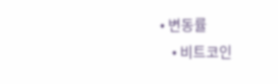• 변동률
    • 비트코인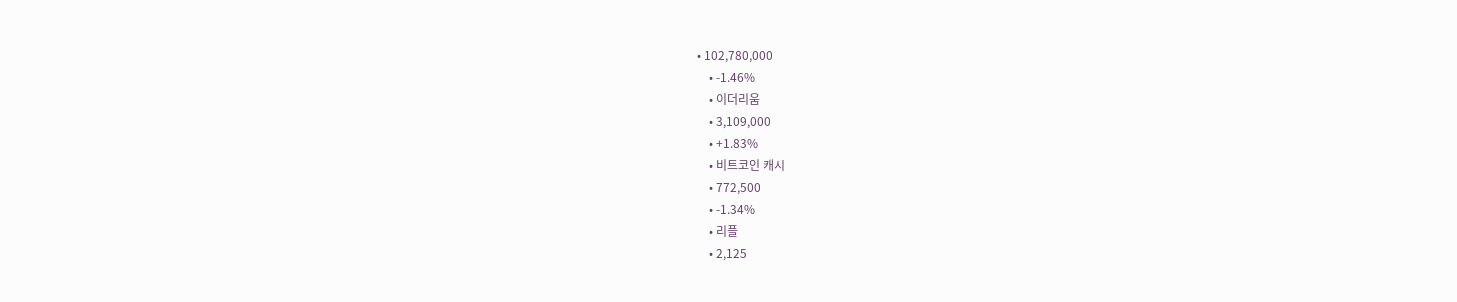• 102,780,000
    • -1.46%
    • 이더리움
    • 3,109,000
    • +1.83%
    • 비트코인 캐시
    • 772,500
    • -1.34%
    • 리플
    • 2,125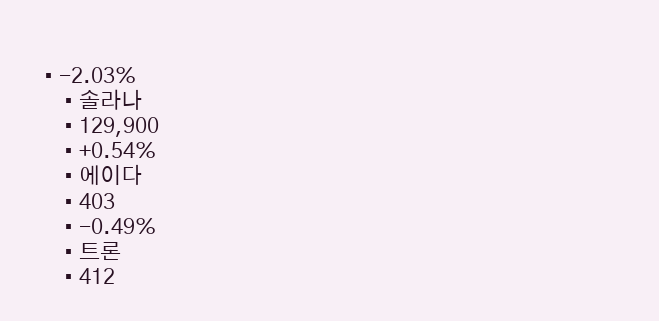• -2.03%
    • 솔라나
    • 129,900
    • +0.54%
    • 에이다
    • 403
    • -0.49%
    • 트론
    • 412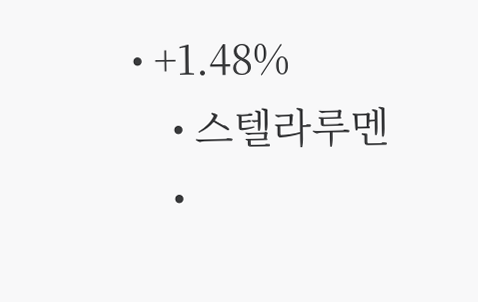• +1.48%
    • 스텔라루멘
    •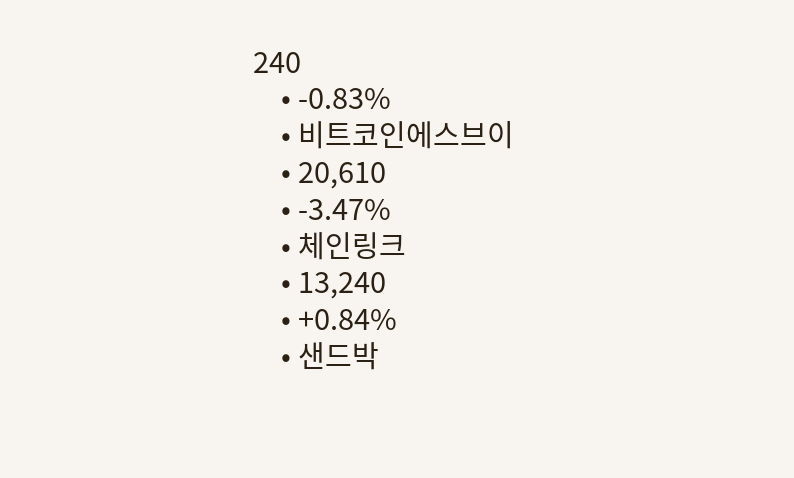240
    • -0.83%
    • 비트코인에스브이
    • 20,610
    • -3.47%
    • 체인링크
    • 13,240
    • +0.84%
    • 샌드박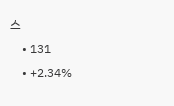스
    • 131
    • +2.34%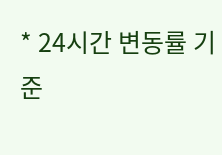* 24시간 변동률 기준